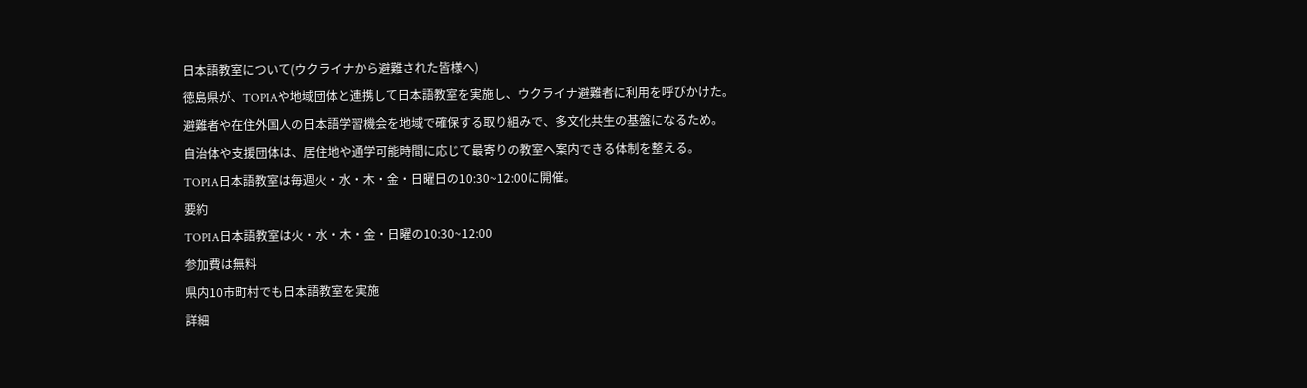日本語教室について(ウクライナから避難された皆様へ)
徳島県が、TOPIAや地域団体と連携して日本語教室を実施し、ウクライナ避難者に利用を呼びかけた。
避難者や在住外国人の日本語学習機会を地域で確保する取り組みで、多文化共生の基盤になるため。
自治体や支援団体は、居住地や通学可能時間に応じて最寄りの教室へ案内できる体制を整える。
TOPIA日本語教室は毎週火・水・木・金・日曜日の10:30~12:00に開催。
要約
TOPIA日本語教室は火・水・木・金・日曜の10:30~12:00
参加費は無料
県内10市町村でも日本語教室を実施
詳細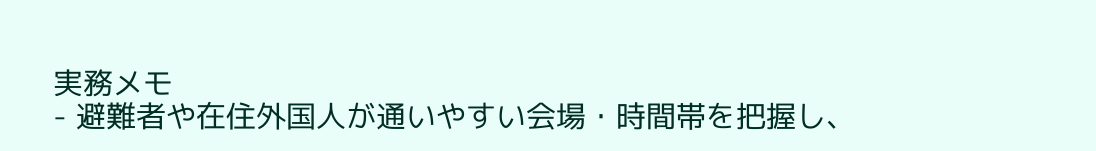実務メモ
- 避難者や在住外国人が通いやすい会場・時間帯を把握し、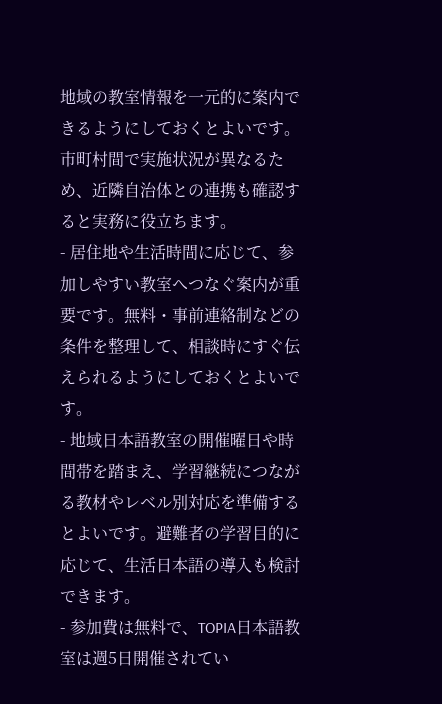地域の教室情報を一元的に案内できるようにしておくとよいです。市町村間で実施状況が異なるため、近隣自治体との連携も確認すると実務に役立ちます。
- 居住地や生活時間に応じて、参加しやすい教室へつなぐ案内が重要です。無料・事前連絡制などの条件を整理して、相談時にすぐ伝えられるようにしておくとよいです。
- 地域日本語教室の開催曜日や時間帯を踏まえ、学習継続につながる教材やレベル別対応を準備するとよいです。避難者の学習目的に応じて、生活日本語の導入も検討できます。
- 参加費は無料で、TOPIA日本語教室は週5日開催されてい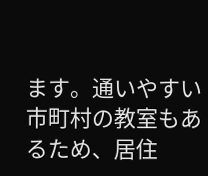ます。通いやすい市町村の教室もあるため、居住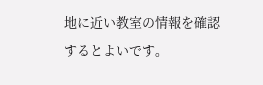地に近い教室の情報を確認するとよいです。